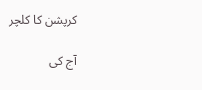کرپشن کا کلچر

آج کی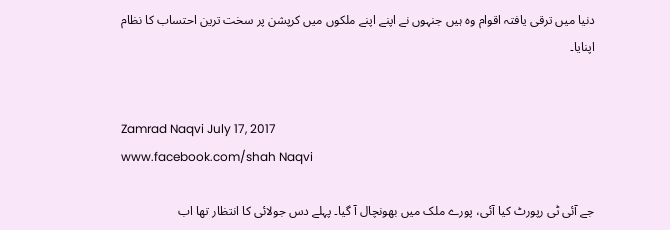دنیا میں ترقی یافتہ اقوام وہ ہیں جنہوں نے اپنے اپنے ملکوں میں کرپشن پر سخت ترین احتساب کا نظام اپنایا۔


Zamrad Naqvi July 17, 2017
www.facebook.com/shah Naqvi

جے آئی ٹی رپورٹ کیا آئی، پورے ملک میں بھونچال آ گیا۔ پہلے دس جولائی کا انتظار تھا اب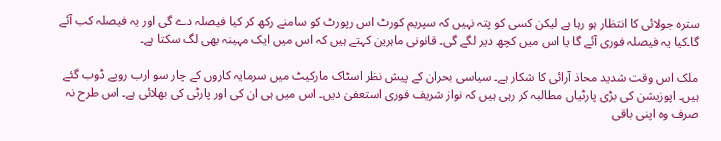سترہ جولائی کا انتظار ہو رہا ہے لیکن کسی کو پتہ نہیں کہ سپریم کورٹ اس رپورٹ کو سامنے رکھ کر کیا فیصلہ دے گی اور یہ فیصلہ کب آئے گا۔کیا یہ فیصلہ فوری آئے گا یا اس میں کچھ دیر لگے گی۔ قانونی ماہرین کہتے ہیں کہ اس میں ایک مہینہ بھی لگ سکتا ہے۔

ملک اس وقت شدید محاذ آرائی کا شکار ہے۔ سیاسی بحران کے پیش نظر اسٹاک مارکیٹ میں سرمایہ کاروں کے چار سو ارب روپے ڈوب گئے ہیں۔ اپوزیشن کی بڑی پارٹیاں مطالبہ کر رہی ہیں کہ نواز شریف فوری استعفیٰ دیں۔ اس میں ہی ان کی اور پارٹی کی بھلائی ہے۔ اس طرح نہ صرف وہ اپنی باقی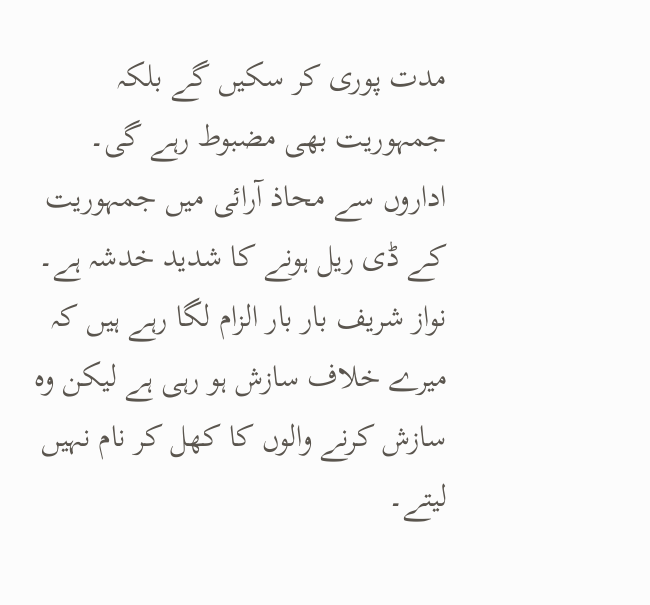مدت پوری کر سکیں گے بلکہ جمہوریت بھی مضبوط رہے گی۔ اداروں سے محاذ آرائی میں جمہوریت کے ڈی ریل ہونے کا شدید خدشہ ہے۔ نواز شریف بار بار الزام لگا رہے ہیں کہ میرے خلاف سازش ہو رہی ہے لیکن وہ سازش کرنے والوں کا کھل کر نام نہیں لیتے۔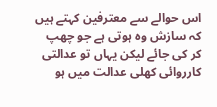اس حوالے سے معترفین کہتے ہیں کہ سازش وہ ہوتی ہے جو چھپ کر کی جائے لیکن یہاں تو عدالتی کارروائی کھلی عدالت میں ہو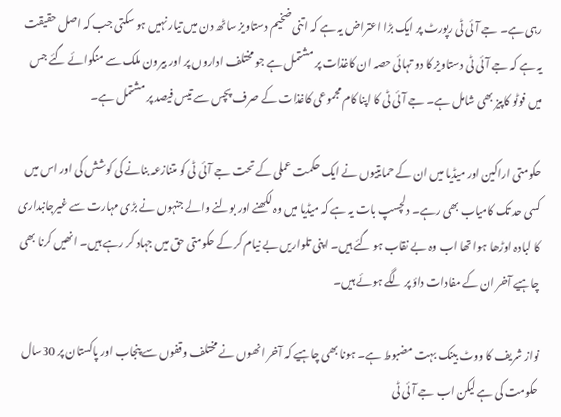رہی ہے۔ جے آئی ٹی رپورٹ پر ایک بڑا اعتراض یہ ہے کہ اتنی ضخیم دستاویز ساٹھ دن میں تیار نہیں ہو سکتی جب کہ اصل حقیقت یہ ہے کہ جے آئی ٹی دستاویز کا دو تہائی حصہ ان کاغذات پر مشتمل ہے جو مختلف اداروں پر اور بیرون ملک سے منگوائے گئے جس میں فوٹو کاپیز بھی شامل ہے۔ جے آئی ٹی کا اپنا کام مجموعی کاغذات کے صرف پچس سے تیس فیصد پر مشتمل ہے۔

حکومتی اراکین اور میڈیا میں ان کے حمایتیوں نے ایک حکمت عملی کے تحت جے آئی ٹی کو متنازعہ بنانے کی کوشش کی اور اس میں کسی حد تک کامیاب بھی رہے۔ دلچسپ بات یہ ہے کہ میڈیا میں وہ لکھنے اور بولنے والے جنہوں نے بڑی مہارت سے غیرجانبداری کا لبادہ اوڑھا ہوا تھا اب وہ بے نقاب ہو گئے ہیں۔ اپنی تلواریں بے نیام کر کے حکومتی حق میں جہاد کر رہے ہیں۔ انھیں کرنا بھی چاہیے آخر ان کے مفادات داؤ پر لگے ہوئے ہیں۔

نواز شریف کا ووٹ بینک بہت مضبوط ہے۔ ہونا بھی چاہیے کہ آخر انھوں نے مختلف وقفوں سے پنجاب اور پاکستان پر 30سال حکومت کی ہے لیکن اب جے آئی ٹی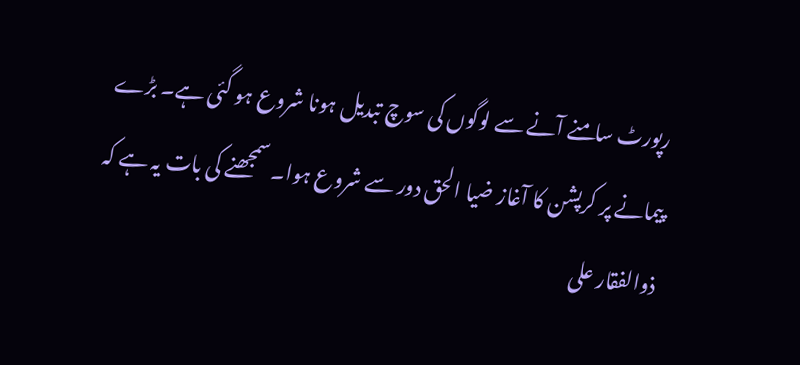رپورٹ سامنے آنے سے لوگوں کی سوچ تبدیل ہونا شروع ہو گئی ہے۔ بڑے پیمانے پر کرپشن کا آغاز ضیا الحق دور سے شروع ہوا۔ سمجھنے کی بات یہ ہے کہ ذوالفقار علی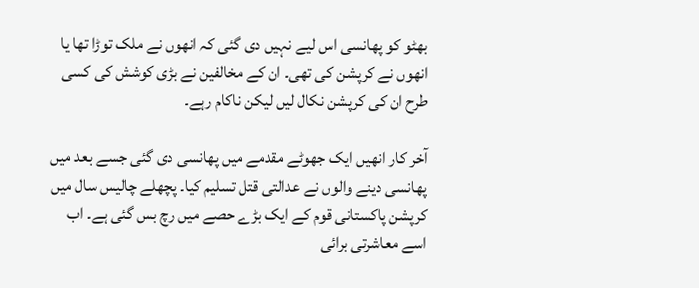بھٹو کو پھانسی اس لیے نہیں دی گئی کہ انھوں نے ملک توڑا تھا یا انھوں نے کرپشن کی تھی۔ ان کے مخالفین نے بڑی کوشش کی کسی طرح ان کی کرپشن نکال لیں لیکن ناکام رہے۔

آخر کار انھیں ایک جھوٹے مقدمے میں پھانسی دی گئی جسے بعد میں پھانسی دینے والوں نے عدالتی قتل تسلیم کیا۔ پچھلے چالیس سال میں کرپشن پاکستانی قوم کے ایک بڑے حصے میں رچ بس گئی ہے۔ اب اسے معاشرتی برائی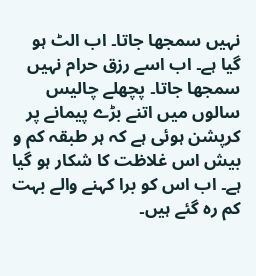نہیں سمجھا جاتا۔ اب الٹ ہو گیا ہے۔ اب اسے رزق حرام نہیں سمجھا جاتا۔ پچھلے چالیس سالوں میں اتنے بڑے پیمانے پر کرپشن ہوئی ہے کہ ہر طبقہ کم و بیش اس غلاظت کا شکار ہو گیا ہے۔ اب اس کو برا کہنے والے بہت کم رہ گئے ہیں۔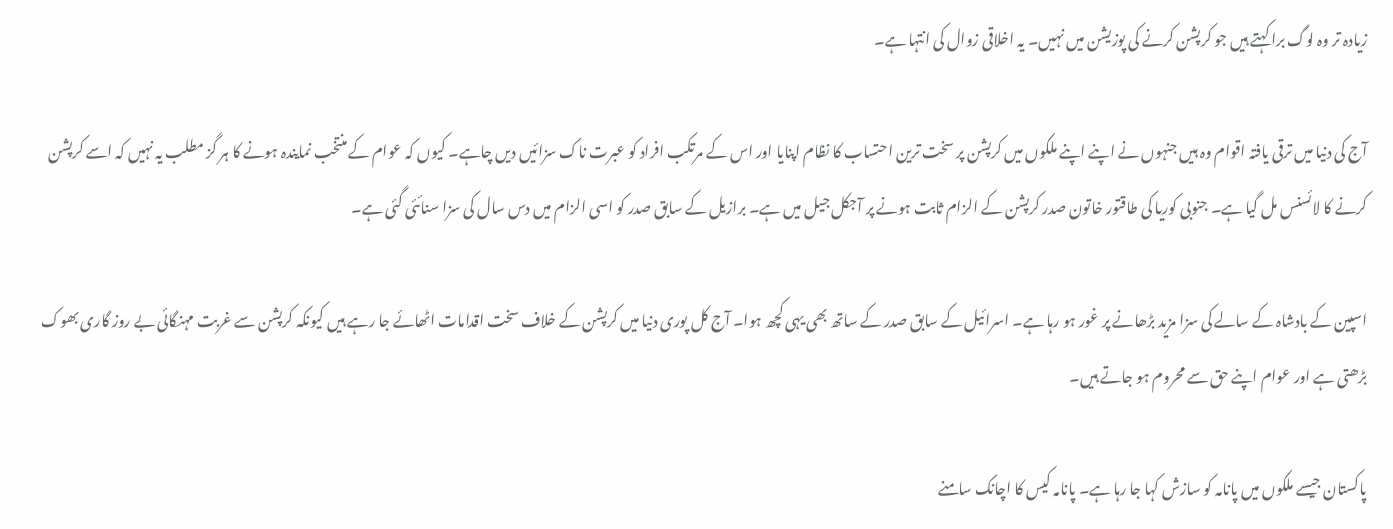زیادہ تر وہ لوگ برا کہتے ہیں جو کرپشن کرنے کی پوزیشن میں نہیں۔ یہ اخلاقی زوال کی انتہا ہے۔

آج کی دنیا میں ترقی یافتہ اقوام وہ ہیں جنہوں نے اپنے اپنے ملکوں میں کرپشن پر سخت ترین احتساب کا نظام اپنایا اور اس کے مرتکب افراد کو عبرت ناک سزائیں دیں چاہے۔ کیوں کہ عوام کے منتخب نمایندہ ہونے کا ہر گز مطلب یہ نہیں کہ اسے کرپشن کرنے کا لائسنس مل گیا ہے۔ جنوبی کوریا کی طاقتور خاتون صدر کرپشن کے الزام ثابت ہونے پر آجکل جیل میں ہے۔ برازیل کے سابق صدر کو اسی الزام میں دس سال کی سزا سنائئی گئی ہے۔

اسپین کے بادشاہ کے سالے کی سزا مزید بڑھانے پر غور ہو رہا ہے۔ اسرائیل کے سابق صدر کے ساتھ بھی یہی کچھ ہوا۔ آج کل پوری دنیا میں کرپشن کے خلاف سخت اقدامات اٹھائے جا رہے ہیں کیونکہ کرپشن سے غربت مہنگائی بے روز گاری بھوک بڑھتی ہے اور عوام اپنے حق سے محروم ہو جاتے ہیں۔

پاکستان جیسے ملکوں میں پانامہ کو سازش کہا جا رہا ہے۔ پانامہ کیس کا اچانک سامنے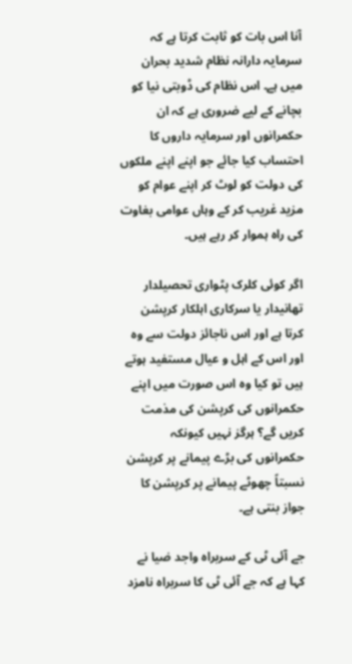آنا اس بات کو ثابت کرتا ہے کہ سرمایہ دارانہ نظام شدید بحران میں ہے۔ اس نظام کی ڈوبتی نیا کو بچانے کے لیے ضروری ہے کہ ان حکمرانوں اور سرمایہ داروں کا احتساب کیا جائے جو اپنے اپنے ملکوں کی دولت کو لوٹ کر اپنے عوام کو مزید غریب کر کے وہاں عوامی بغاوت کی راہ ہموار کر رہے ہیں۔

اگر کوئی کلرک پٹواری تحصیلدار تھانیدار یا سرکاری اہلکار کرپشن کرتا ہے اور اس ناجائز دولت سے وہ اور اس کے اہل و عیال مستفید ہوتے ہیں تو کیا وہ اس صورت میں اپنے حکمرانوں کی کرپشن کی مذمت کریں گے؟ ہرگز نہیں کیونکہ حکمرانوں کی بڑے پیمانے پر کرپشن نسبتاً چھوٹے پیمانے پر کرپشن کا جواز بنتی ہے۔

جے آئی ٹی کے سربراہ واجد ضیا نے کہا ہے کہ جے آئی ٹی کا سربراہ نامزد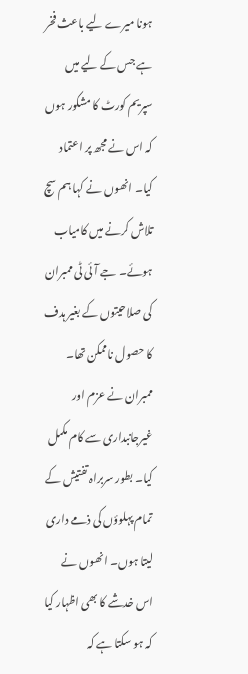ہونا میرے لیے باعث فخر ہے جس کے لیے میں سپریم کورٹ کا مشکور ہوں کہ اس نے مجھ پر اعتماد کیا۔ انھوں نے کہا ہم سچ تلاش کرنے میں کامیاب ہوئے۔ جے آئی ٹی ممبران کی صلاحیتوں کے بغیر ہدف کا حصول ناممکن تھا۔ ممبران نے عزم اور غیرجانبداری سے کام مکمل کیا۔ بطور سربراہ تفتیش کے تمام پہلوؤں کی ذمے داری لیتا ہوں۔ انھوں نے اس خدشے کا بھی اظہار کیا کہ ہو سکتا ہے کہ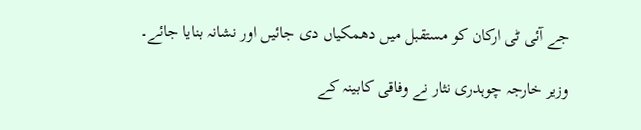جے آئی ٹی ارکان کو مستقبل میں دھمکیاں دی جائیں اور نشانہ بنایا جائے۔

وزیر خارجہ چوہدری نثار نے وفاقی کابینہ کے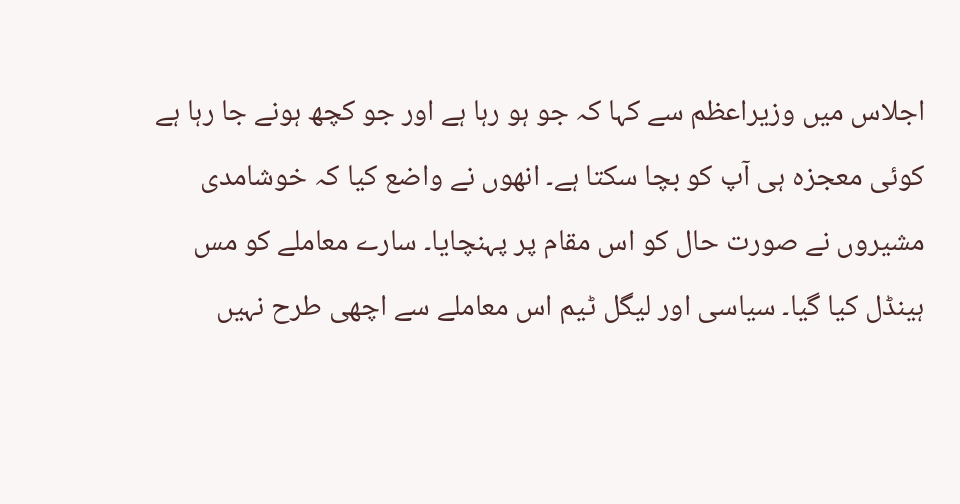اجلاس میں وزیراعظم سے کہا کہ جو ہو رہا ہے اور جو کچھ ہونے جا رہا ہے کوئی معجزہ ہی آپ کو بچا سکتا ہے۔ انھوں نے واضع کیا کہ خوشامدی مشیروں نے صورت حال کو اس مقام پر پہنچایا۔ سارے معاملے کو مس ہینڈل کیا گیا۔ سیاسی اور لیگل ٹیم اس معاملے سے اچھی طرح نہیں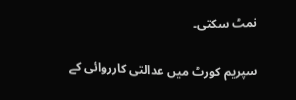نمٹ سکتی۔

سپریم کورٹ میں عدالتی کارروائی کے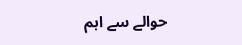حوالے سے اہم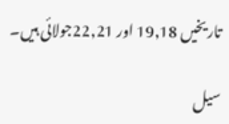تاریخیں 19,18 اور 22,21جولائی ہیں۔

سیل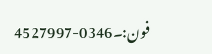فون:۔0346-4527997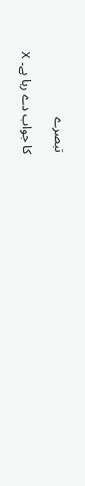تبصرے

کا جواب دے رہا ہے۔ X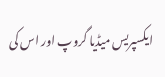ایکسپریس میڈیا گروپ اور اس کی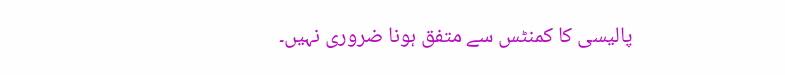پالیسی کا کمنٹس سے متفق ہونا ضروری نہیں۔